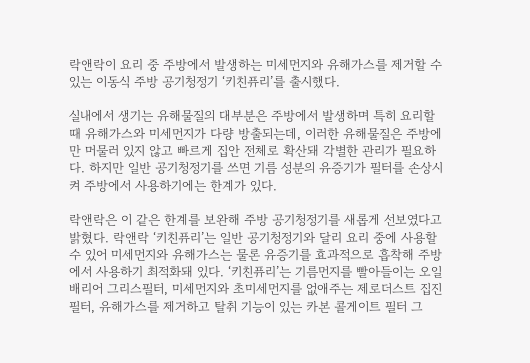락앤락이 요리 중 주방에서 발생하는 미세먼지와 유해가스를 제거할 수 있는 이동식 주방 공기청정기 ‘키친퓨리’를 출시했다.

실내에서 생기는 유해물질의 대부분은 주방에서 발생하며 특히 요리할 때 유해가스와 미세먼지가 다량 방출되는데, 이러한 유해물질은 주방에만 머물러 있지 않고 빠르게 집안 전체로 확산돼 각별한 관리가 필요하다. 하지만 일반 공기청정기를 쓰면 기름 성분의 유증기가 필터를 손상시켜 주방에서 사용하기에는 한계가 있다.

락앤락은 이 같은 한계를 보완해 주방 공기청정기를 새롭게 선보였다고 밝혔다. 락앤락 ‘키친퓨리’는 일반 공기청정기와 달리 요리 중에 사용할 수 있어 미세먼지와 유해가스는 물론 유증기를 효과적으로 흡착해 주방에서 사용하기 최적화돼 있다. ‘키친퓨리’는 기름먼지를 빨아들이는 오일배리어 그리스필터, 미세먼지와 초미세먼지를 없애주는 제로더스트 집진필터, 유해가스를 제거하고 탈취 기능이 있는 카본 콜게이트 필터 그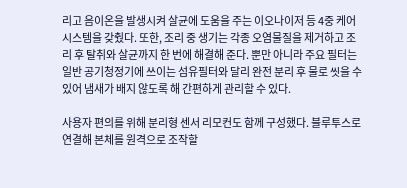리고 음이온을 발생시켜 살균에 도움을 주는 이오나이저 등 4중 케어 시스템을 갖췄다. 또한, 조리 중 생기는 각종 오염물질을 제거하고 조리 후 탈취와 살균까지 한 번에 해결해 준다. 뿐만 아니라 주요 필터는 일반 공기청정기에 쓰이는 섬유필터와 달리 완전 분리 후 물로 씻을 수 있어 냄새가 배지 않도록 해 간편하게 관리할 수 있다.

사용자 편의를 위해 분리형 센서 리모컨도 함께 구성했다. 블루투스로 연결해 본체를 원격으로 조작할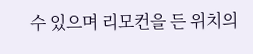수 있으며 리모컨을 든 위치의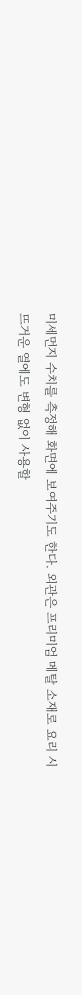미세먼지 수치를 측정해 화면에 보여주기도 한다. 외관은 프리미엄 메탈 소재로 요리 시 뜨거운 열에도 변형 없이 사용할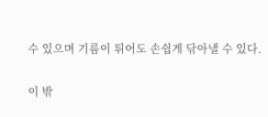수 있으며 기름이 튀어도 손쉽게 닦아낼 수 있다.

이 밖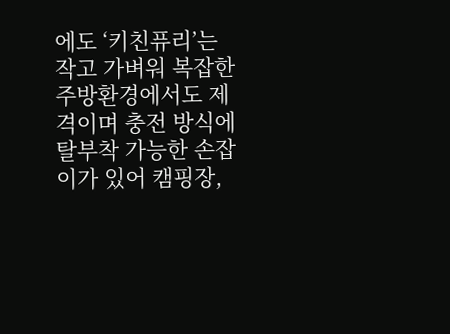에도 ‘키친퓨리’는 작고 가벼워 복잡한 주방환경에서도 제격이며 충전 방식에 탈부착 가능한 손잡이가 있어 캠핑장,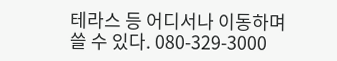테라스 등 어디서나 이동하며 쓸 수 있다. 080-329-3000